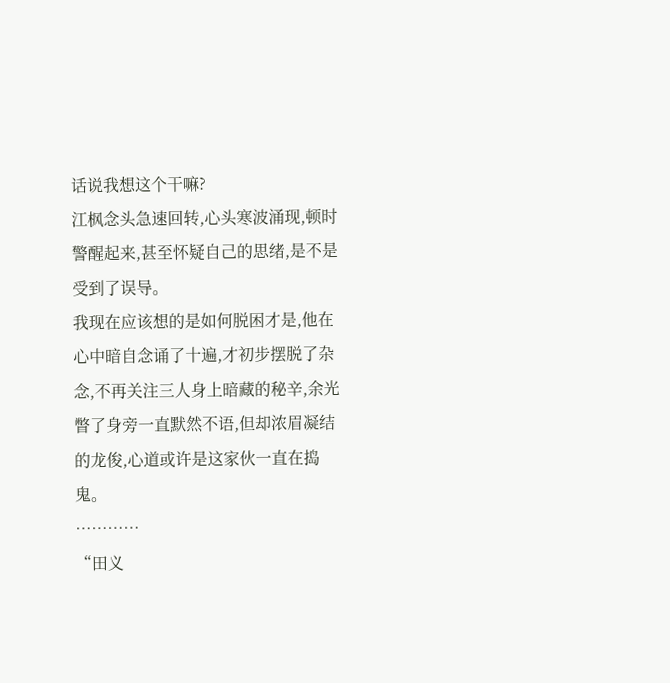话说我想这个干嘛?
江枫念头急速回转,心头寒波涌现,顿时警醒起来,甚至怀疑自己的思绪,是不是受到了误导。
我现在应该想的是如何脱困才是,他在心中暗自念诵了十遍,才初步摆脱了杂念,不再关注三人身上暗藏的秘辛,余光瞥了身旁一直默然不语,但却浓眉凝结的龙俊,心道或许是这家伙一直在捣鬼。
…………
“田义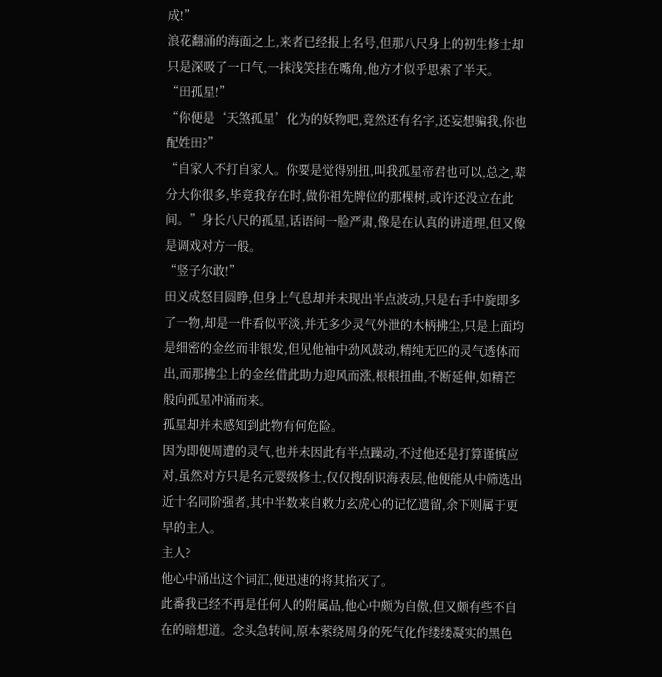成!”
浪花翻涌的海面之上,来者已经报上名号,但那八尺身上的初生修士却只是深吸了一口气,一抹浅笑挂在嘴角,他方才似乎思索了半天。
“田孤星!”
“你便是‘天煞孤星’化为的妖物吧,竟然还有名字,还妄想骗我,你也配姓田?”
“自家人不打自家人。你要是觉得别扭,叫我孤星帝君也可以,总之,辈分大你很多,毕竟我存在时,做你祖先牌位的那棵树,或许还没立在此间。”身长八尺的孤星,话语间一脸严肃,像是在认真的讲道理,但又像是调戏对方一般。
“竖子尔敢!”
田义成怒目圆睁,但身上气息却并未现出半点波动,只是右手中旋即多了一物,却是一件看似平淡,并无多少灵气外泄的木柄拂尘,只是上面均是细密的金丝而非银发,但见他袖中劲风鼓动,精纯无匹的灵气透体而出,而那拂尘上的金丝借此助力迎风而涨,根根扭曲,不断延伸,如精芒般向孤星冲涌而来。
孤星却并未感知到此物有何危险。
因为即便周遭的灵气,也并未因此有半点躁动,不过他还是打算谨慎应对,虽然对方只是名元婴级修士,仅仅搜刮识海表层,他便能从中筛选出近十名同阶强者,其中半数来自敕力玄虎心的记忆遗留,余下则属于更早的主人。
主人?
他心中涌出这个词汇,便迅速的将其掐灭了。
此番我已经不再是任何人的附属品,他心中颇为自傲,但又颇有些不自在的暗想道。念头急转间,原本萦绕周身的死气化作缕缕凝实的黑色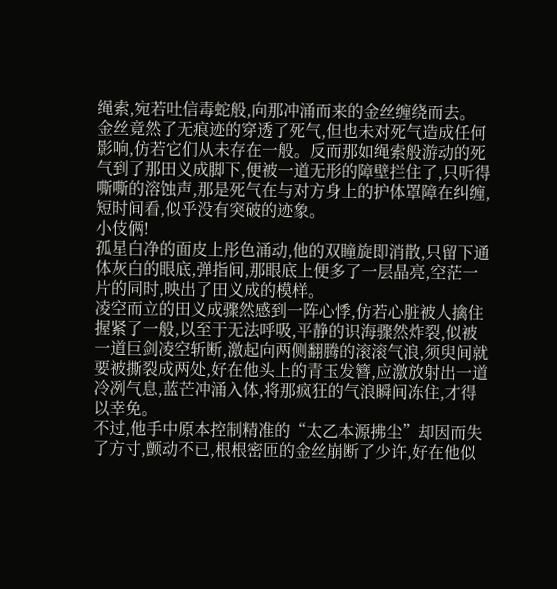绳索,宛若吐信毒蛇般,向那冲涌而来的金丝缠绕而去。
金丝竟然了无痕迹的穿透了死气,但也未对死气造成任何影响,仿若它们从未存在一般。反而那如绳索般游动的死气到了那田义成脚下,便被一道无形的障壁拦住了,只听得嘶嘶的溶蚀声,那是死气在与对方身上的护体罩障在纠缠,短时间看,似乎没有突破的迹象。
小伎俩!
孤星白净的面皮上彤色涌动,他的双瞳旋即消散,只留下通体灰白的眼底,弹指间,那眼底上便多了一层晶亮,空茫一片的同时,映出了田义成的模样。
凌空而立的田义成骤然感到一阵心悸,仿若心脏被人擒住握紧了一般,以至于无法呼吸,平静的识海骤然炸裂,似被一道巨剑凌空斩断,激起向两侧翻腾的滚滚气浪,须臾间就要被撕裂成两处,好在他头上的青玉发簪,应激放射出一道冷冽气息,蓝芒冲涌入体,将那疯狂的气浪瞬间冻住,才得以幸免。
不过,他手中原本控制精准的“太乙本源拂尘”却因而失了方寸,颤动不已,根根密匝的金丝崩断了少许,好在他似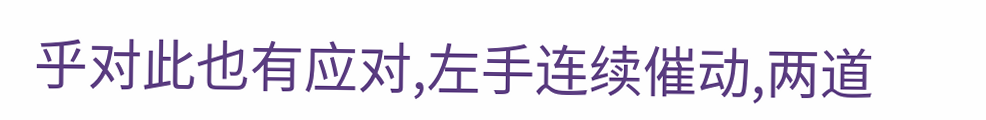乎对此也有应对,左手连续催动,两道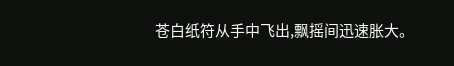苍白纸符从手中飞出,飘摇间迅速胀大。